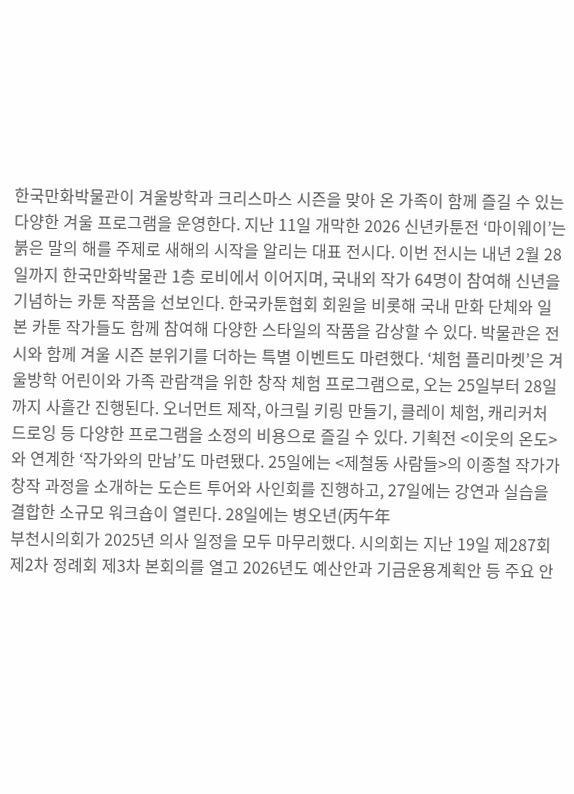한국만화박물관이 겨울방학과 크리스마스 시즌을 맞아 온 가족이 함께 즐길 수 있는 다양한 겨울 프로그램을 운영한다. 지난 11일 개막한 2026 신년카툰전 ‘마이웨이’는 붉은 말의 해를 주제로 새해의 시작을 알리는 대표 전시다. 이번 전시는 내년 2월 28일까지 한국만화박물관 1층 로비에서 이어지며, 국내외 작가 64명이 참여해 신년을 기념하는 카툰 작품을 선보인다. 한국카툰협회 회원을 비롯해 국내 만화 단체와 일본 카툰 작가들도 함께 참여해 다양한 스타일의 작품을 감상할 수 있다. 박물관은 전시와 함께 겨울 시즌 분위기를 더하는 특별 이벤트도 마련했다. ‘체험 플리마켓’은 겨울방학 어린이와 가족 관람객을 위한 창작 체험 프로그램으로, 오는 25일부터 28일까지 사흘간 진행된다. 오너먼트 제작, 아크릴 키링 만들기, 클레이 체험, 캐리커처 드로잉 등 다양한 프로그램을 소정의 비용으로 즐길 수 있다. 기획전 <이웃의 온도>와 연계한 ‘작가와의 만남’도 마련됐다. 25일에는 <제철동 사람들>의 이종철 작가가 창작 과정을 소개하는 도슨트 투어와 사인회를 진행하고, 27일에는 강연과 실습을 결합한 소규모 워크숍이 열린다. 28일에는 병오년(丙午年
부천시의회가 2025년 의사 일정을 모두 마무리했다. 시의회는 지난 19일 제287회 제2차 정례회 제3차 본회의를 열고 2026년도 예산안과 기금운용계획안 등 주요 안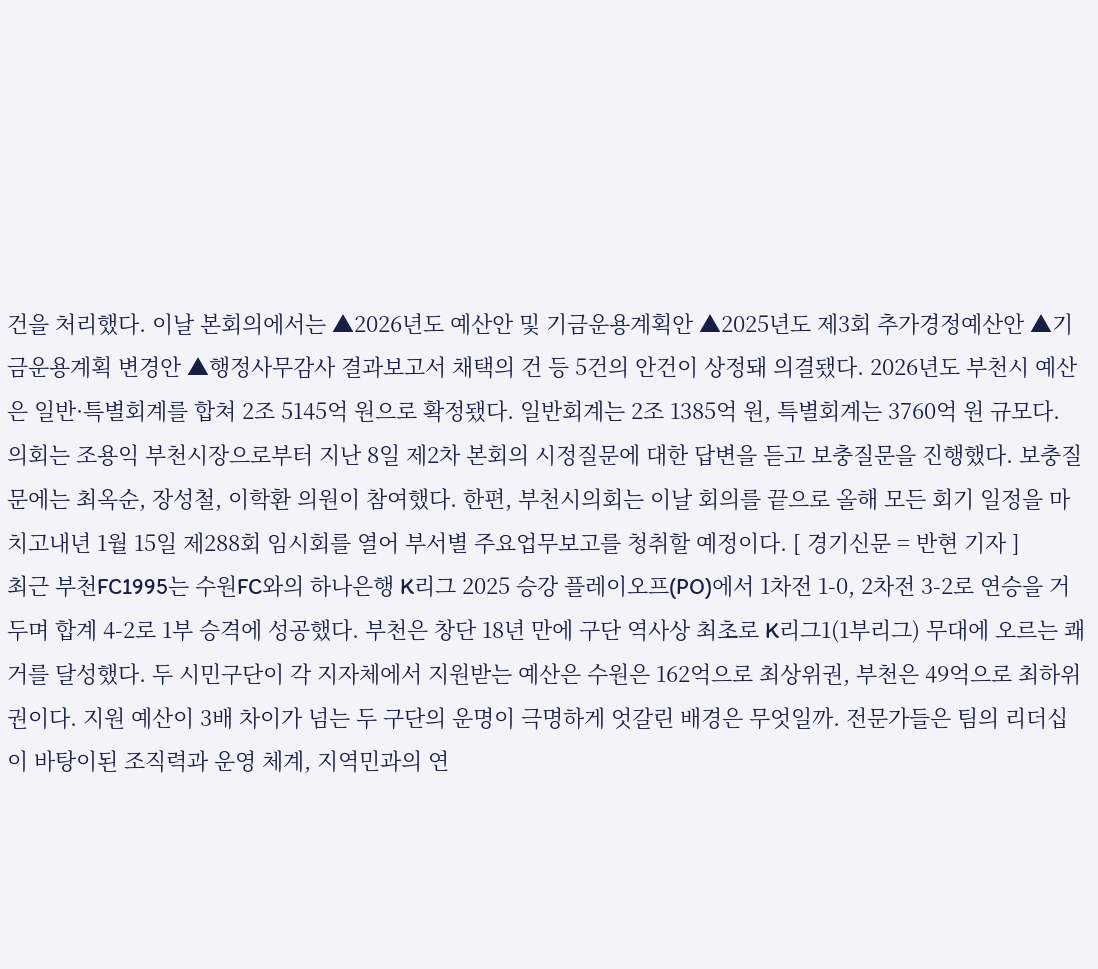건을 처리했다. 이날 본회의에서는 ▲2026년도 예산안 및 기금운용계획안 ▲2025년도 제3회 추가경정예산안 ▲기금운용계획 변경안 ▲행정사무감사 결과보고서 채택의 건 등 5건의 안건이 상정돼 의결됐다. 2026년도 부천시 예산은 일반·특별회계를 합쳐 2조 5145억 원으로 확정됐다. 일반회계는 2조 1385억 원, 특별회계는 3760억 원 규모다. 의회는 조용익 부천시장으로부터 지난 8일 제2차 본회의 시정질문에 대한 답변을 듣고 보충질문을 진행했다. 보충질문에는 최옥순, 장성철, 이학환 의원이 참여했다. 한편, 부천시의회는 이날 회의를 끝으로 올해 모든 회기 일정을 마치고내년 1월 15일 제288회 임시회를 열어 부서별 주요업무보고를 청취할 예정이다. [ 경기신문 = 반현 기자 ]
최근 부천FC1995는 수원FC와의 하나은행 K리그 2025 승강 플레이오프(PO)에서 1차전 1-0, 2차전 3-2로 연승을 거두며 합계 4-2로 1부 승격에 성공했다. 부천은 창단 18년 만에 구단 역사상 최초로 K리그1(1부리그) 무대에 오르는 쾌거를 달성했다. 두 시민구단이 각 지자체에서 지원받는 예산은 수원은 162억으로 최상위권, 부천은 49억으로 최하위권이다. 지원 예산이 3배 차이가 넘는 두 구단의 운명이 극명하게 엇갈린 배경은 무엇일까. 전문가들은 팀의 리더십이 바탕이된 조직력과 운영 체계, 지역민과의 연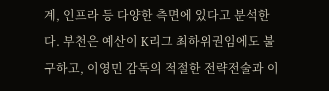계, 인프라 등 다양한 측면에 있다고 분석한다. 부천은 예산이 K리그 최하위권임에도 불구하고, 이영민 감독의 적절한 전략전술과 이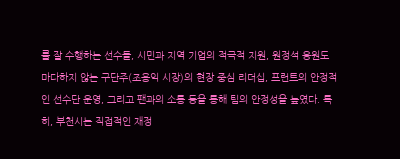를 잘 수행하는 선수들, 시민과 지역 기업의 적극적 지원, 원정석 응원도 마다하지 않는 구단주(조용익 시장)의 현장 중심 리더십, 프런트의 안정적인 선수단 운영, 그리고 팬과의 소통 등을 통해 팀의 안정성을 높였다. 특히, 부천시는 직접적인 재정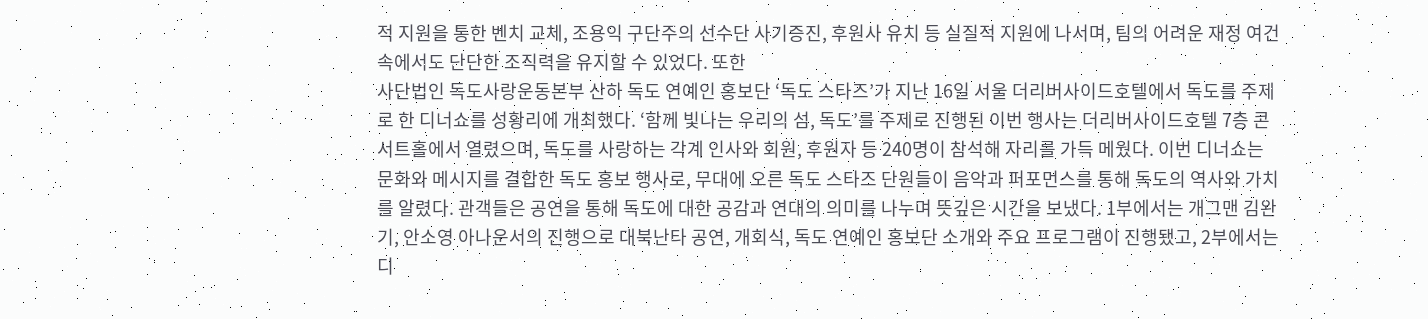적 지원을 통한 벤치 교체, 조용익 구단주의 선수단 사기증진, 후원사 유치 등 실질적 지원에 나서며, 팀의 어려운 재정 여건 속에서도 단단한 조직력을 유지할 수 있었다. 또한
사단법인 독도사랑운동본부 산하 독도 연예인 홍보단 ‘독도 스타즈’가 지난 16일 서울 더리버사이드호텔에서 독도를 주제로 한 디너쇼를 성황리에 개최했다. ‘함께 빛나는 우리의 섬, 독도’를 주제로 진행된 이번 행사는 더리버사이드호텔 7층 콘서트홀에서 열렸으며, 독도를 사랑하는 각계 인사와 회원, 후원자 등 240명이 참석해 자리를 가득 메웠다. 이번 디너쇼는 문화와 메시지를 결합한 독도 홍보 행사로, 무대에 오른 독도 스타즈 단원들이 음악과 퍼포먼스를 통해 독도의 역사와 가치를 알렸다. 관객들은 공연을 통해 독도에 대한 공감과 연대의 의미를 나누며 뜻깊은 시간을 보냈다. 1부에서는 개그맨 김완기, 안소영 아나운서의 진행으로 대북난타 공연, 개회식, 독도 연예인 홍보단 소개와 주요 프로그램이 진행됐고, 2부에서는 디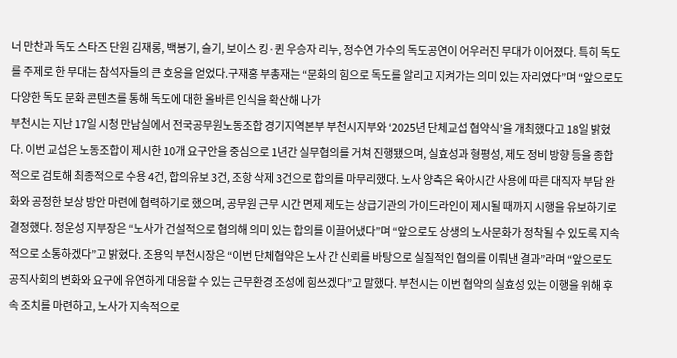너 만찬과 독도 스타즈 단원 김재롱, 백봉기, 슬기, 보이스 킹·퀸 우승자 리누, 정수연 가수의 독도공연이 어우러진 무대가 이어졌다. 특히 독도를 주제로 한 무대는 참석자들의 큰 호응을 얻었다.구재홍 부총재는 “문화의 힘으로 독도를 알리고 지켜가는 의미 있는 자리였다”며 “앞으로도 다양한 독도 문화 콘텐츠를 통해 독도에 대한 올바른 인식을 확산해 나가
부천시는 지난 17일 시청 만남실에서 전국공무원노동조합 경기지역본부 부천시지부와 ‘2025년 단체교섭 협약식’을 개최했다고 18일 밝혔다. 이번 교섭은 노동조합이 제시한 10개 요구안을 중심으로 1년간 실무협의를 거쳐 진행됐으며, 실효성과 형평성, 제도 정비 방향 등을 종합적으로 검토해 최종적으로 수용 4건, 합의유보 3건, 조항 삭제 3건으로 합의를 마무리했다. 노사 양측은 육아시간 사용에 따른 대직자 부담 완화와 공정한 보상 방안 마련에 협력하기로 했으며, 공무원 근무 시간 면제 제도는 상급기관의 가이드라인이 제시될 때까지 시행을 유보하기로 결정했다. 정운성 지부장은 “노사가 건설적으로 협의해 의미 있는 합의를 이끌어냈다”며 “앞으로도 상생의 노사문화가 정착될 수 있도록 지속적으로 소통하겠다”고 밝혔다. 조용익 부천시장은 “이번 단체협약은 노사 간 신뢰를 바탕으로 실질적인 협의를 이뤄낸 결과”라며 “앞으로도 공직사회의 변화와 요구에 유연하게 대응할 수 있는 근무환경 조성에 힘쓰겠다”고 말했다. 부천시는 이번 협약의 실효성 있는 이행을 위해 후속 조치를 마련하고, 노사가 지속적으로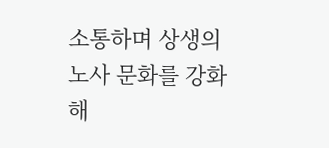소통하며 상생의 노사 문화를 강화해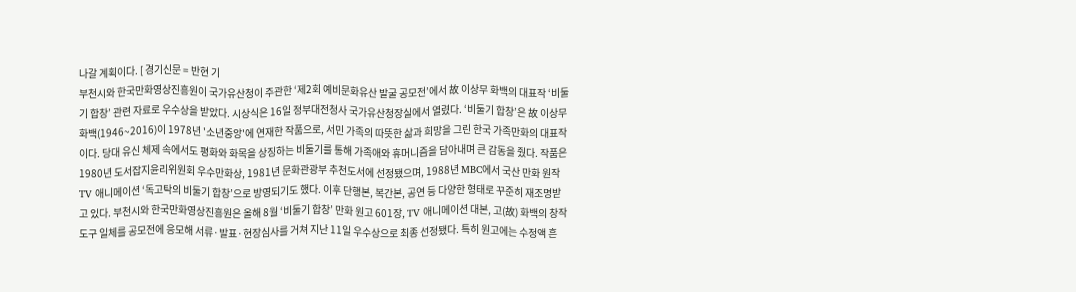나갈 계획이다. [ 경기신문 = 반현 기
부천시와 한국만화영상진흥원이 국가유산청이 주관한 ‘제2회 예비문화유산 발굴 공모전’에서 故 이상무 화백의 대표작 ‘비둘기 합창’ 관련 자료로 우수상을 받았다. 시상식은 16일 정부대전청사 국가유산청장실에서 열렸다. ‘비둘기 합창’은 故 이상무 화백(1946~2016)이 1978년 '소년중앙'에 연재한 작품으로, 서민 가족의 따뜻한 삶과 희망을 그린 한국 가족만화의 대표작이다. 당대 유신 체제 속에서도 평화와 화목을 상징하는 비둘기를 통해 가족애와 휴머니즘을 담아내며 큰 감동을 줬다. 작품은 1980년 도서잡지윤리위원회 우수만화상, 1981년 문화관광부 추천도서에 선정됐으며, 1988년 MBC에서 국산 만화 원작 TV 애니메이션 ‘독고탁의 비둘기 합창’으로 방영되기도 했다. 이후 단행본, 복간본, 공연 등 다양한 형태로 꾸준히 재조명받고 있다. 부천시와 한국만화영상진흥원은 올해 8월 ‘비둘기 합창’ 만화 원고 601장, TV 애니메이션 대본, 고(故) 화백의 창작도구 일체를 공모전에 응모해 서류·발표·현장심사를 거쳐 지난 11일 우수상으로 최종 선정됐다. 특히 원고에는 수정액 흔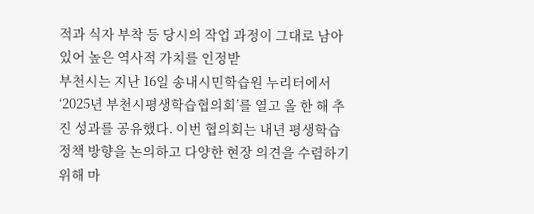적과 식자 부착 등 당시의 작업 과정이 그대로 남아 있어 높은 역사적 가치를 인정받
부천시는 지난 16일 송내시민학습원 누리터에서 ‘2025년 부천시평생학습협의회’를 열고 올 한 해 추진 성과를 공유했다. 이번 협의회는 내년 평생학습 정책 방향을 논의하고 다양한 현장 의견을 수렴하기 위해 마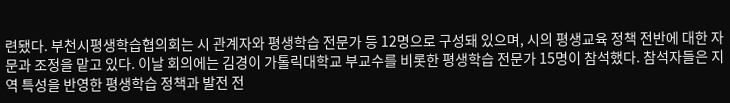련됐다. 부천시평생학습협의회는 시 관계자와 평생학습 전문가 등 12명으로 구성돼 있으며, 시의 평생교육 정책 전반에 대한 자문과 조정을 맡고 있다. 이날 회의에는 김경이 가톨릭대학교 부교수를 비롯한 평생학습 전문가 15명이 참석했다. 참석자들은 지역 특성을 반영한 평생학습 정책과 발전 전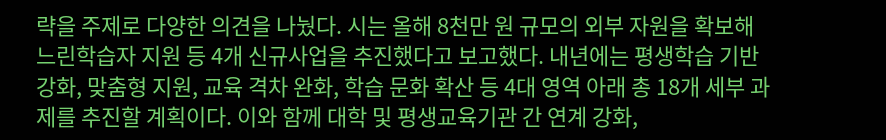략을 주제로 다양한 의견을 나눴다. 시는 올해 8천만 원 규모의 외부 자원을 확보해 느린학습자 지원 등 4개 신규사업을 추진했다고 보고했다. 내년에는 평생학습 기반 강화, 맞춤형 지원, 교육 격차 완화, 학습 문화 확산 등 4대 영역 아래 총 18개 세부 과제를 추진할 계획이다. 이와 함께 대학 및 평생교육기관 간 연계 강화,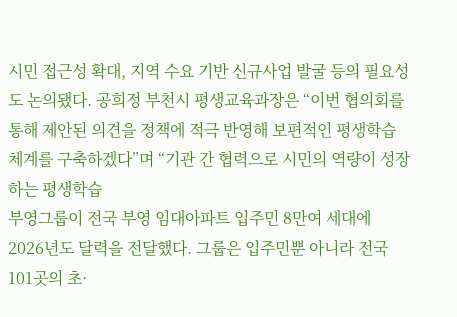시민 접근성 확대, 지역 수요 기반 신규사업 발굴 등의 필요성도 논의됐다. 공희정 부천시 평생교육과장은 “이번 협의회를 통해 제안된 의견을 정책에 적극 반영해 보편적인 평생학습 체계를 구축하겠다”며 “기관 간 협력으로 시민의 역량이 성장하는 평생학습
부영그룹이 전국 부영 임대아파트 입주민 8만여 세대에 2026년도 달력을 전달했다. 그룹은 입주민뿐 아니라 전국 101곳의 초·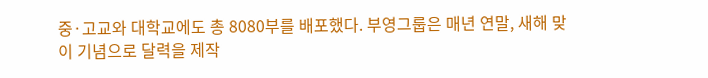중·고교와 대학교에도 총 8080부를 배포했다. 부영그룹은 매년 연말, 새해 맞이 기념으로 달력을 제작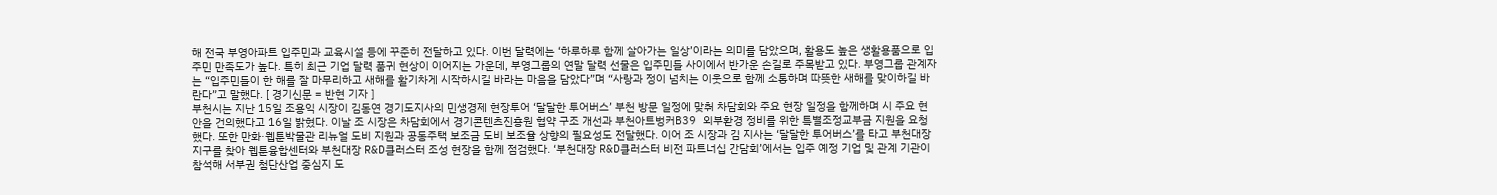해 전국 부영아파트 입주민과 교육시설 등에 꾸준히 전달하고 있다. 이번 달력에는 ‘하루하루 함께 살아가는 일상’이라는 의미를 담았으며, 활용도 높은 생활용품으로 입주민 만족도가 높다. 특히 최근 기업 달력 품귀 현상이 이어지는 가운데, 부영그룹의 연말 달력 선물은 입주민들 사이에서 반가운 손길로 주목받고 있다. 부영그룹 관계자는 “입주민들이 한 해를 잘 마무리하고 새해를 활기차게 시작하시길 바라는 마음을 담았다”며 “사랑과 정이 넘치는 이웃으로 함께 소통하며 따뜻한 새해를 맞이하길 바란다”고 말했다. [ 경기신문 = 반현 기자 ]
부천시는 지난 15일 조용익 시장이 김동연 경기도지사의 민생경제 현장투어 ‘달달한 투어버스’ 부천 방문 일정에 맞춰 차담회와 주요 현장 일정을 함께하며 시 주요 현안을 건의했다고 16일 밝혔다. 이날 조 시장은 차담회에서 경기콘텐츠진흥원 협약 구조 개선과 부천아트벙커B39 외부환경 정비를 위한 특별조정교부금 지원을 요청했다. 또한 만화·웹툰박물관 리뉴얼 도비 지원과 공동주택 보조금 도비 보조율 상향의 필요성도 전달했다. 이어 조 시장과 김 지사는 ‘달달한 투어버스’를 타고 부천대장지구를 찾아 웹툰융합센터와 부천대장 R&D클러스터 조성 현장을 함께 점검했다. ‘부천대장 R&D클러스터 비전 파트너십 간담회’에서는 입주 예정 기업 및 관계 기관이 참석해 서부권 첨단산업 중심지 도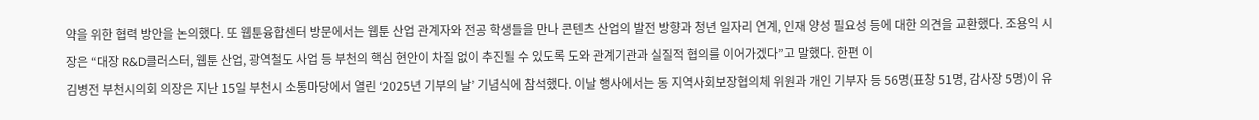약을 위한 협력 방안을 논의했다. 또 웹툰융합센터 방문에서는 웹툰 산업 관계자와 전공 학생들을 만나 콘텐츠 산업의 발전 방향과 청년 일자리 연계, 인재 양성 필요성 등에 대한 의견을 교환했다. 조용익 시장은 “대장 R&D클러스터, 웹툰 산업, 광역철도 사업 등 부천의 핵심 현안이 차질 없이 추진될 수 있도록 도와 관계기관과 실질적 협의를 이어가겠다”고 말했다. 한편 이
김병전 부천시의회 의장은 지난 15일 부천시 소통마당에서 열린 ‘2025년 기부의 날’ 기념식에 참석했다. 이날 행사에서는 동 지역사회보장협의체 위원과 개인 기부자 등 56명(표창 51명, 감사장 5명)이 유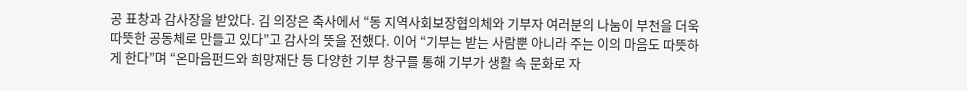공 표창과 감사장을 받았다. 김 의장은 축사에서 “동 지역사회보장협의체와 기부자 여러분의 나눔이 부천을 더욱 따뜻한 공동체로 만들고 있다”고 감사의 뜻을 전했다. 이어 “기부는 받는 사람뿐 아니라 주는 이의 마음도 따뜻하게 한다”며 “온마음펀드와 희망재단 등 다양한 기부 창구를 통해 기부가 생활 속 문화로 자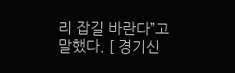리 잡길 바란다”고 말했다. [ 경기신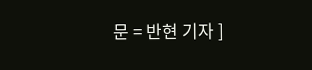문 = 반현 기자 ]